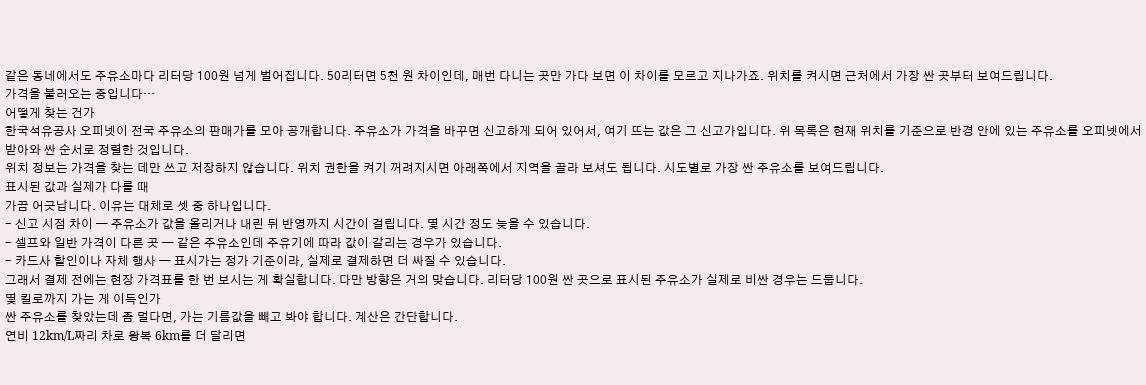같은 동네에서도 주유소마다 리터당 100원 넘게 벌어집니다. 50리터면 5천 원 차이인데, 매번 다니는 곳만 가다 보면 이 차이를 모르고 지나가죠. 위치를 켜시면 근처에서 가장 싼 곳부터 보여드립니다.
가격을 불러오는 중입니다…
어떻게 찾는 건가
한국석유공사 오피넷이 전국 주유소의 판매가를 모아 공개합니다. 주유소가 가격을 바꾸면 신고하게 되어 있어서, 여기 뜨는 값은 그 신고가입니다. 위 목록은 현재 위치를 기준으로 반경 안에 있는 주유소를 오피넷에서 받아와 싼 순서로 정렬한 것입니다.
위치 정보는 가격을 찾는 데만 쓰고 저장하지 않습니다. 위치 권한을 켜기 꺼려지시면 아래쪽에서 지역을 골라 보셔도 됩니다. 시도별로 가장 싼 주유소를 보여드립니다.
표시된 값과 실제가 다를 때
가끔 어긋납니다. 이유는 대체로 셋 중 하나입니다.
- 신고 시점 차이 — 주유소가 값을 올리거나 내린 뒤 반영까지 시간이 걸립니다. 몇 시간 정도 늦을 수 있습니다.
- 셀프와 일반 가격이 다른 곳 — 같은 주유소인데 주유기에 따라 값이 갈리는 경우가 있습니다.
- 카드사 할인이나 자체 행사 — 표시가는 정가 기준이라, 실제로 결제하면 더 싸질 수 있습니다.
그래서 결제 전에는 현장 가격표를 한 번 보시는 게 확실합니다. 다만 방향은 거의 맞습니다. 리터당 100원 싼 곳으로 표시된 주유소가 실제로 비싼 경우는 드뭅니다.
몇 킬로까지 가는 게 이득인가
싼 주유소를 찾았는데 좀 멀다면, 가는 기름값을 빼고 봐야 합니다. 계산은 간단합니다.
연비 12km/L짜리 차로 왕복 6km를 더 달리면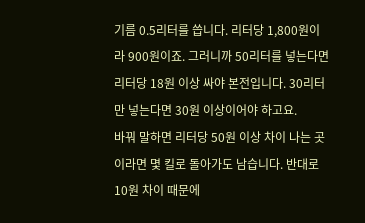기름 0.5리터를 씁니다. 리터당 1,800원이라 900원이죠. 그러니까 50리터를 넣는다면 리터당 18원 이상 싸야 본전입니다. 30리터만 넣는다면 30원 이상이어야 하고요.
바꿔 말하면 리터당 50원 이상 차이 나는 곳이라면 몇 킬로 돌아가도 남습니다. 반대로 10원 차이 때문에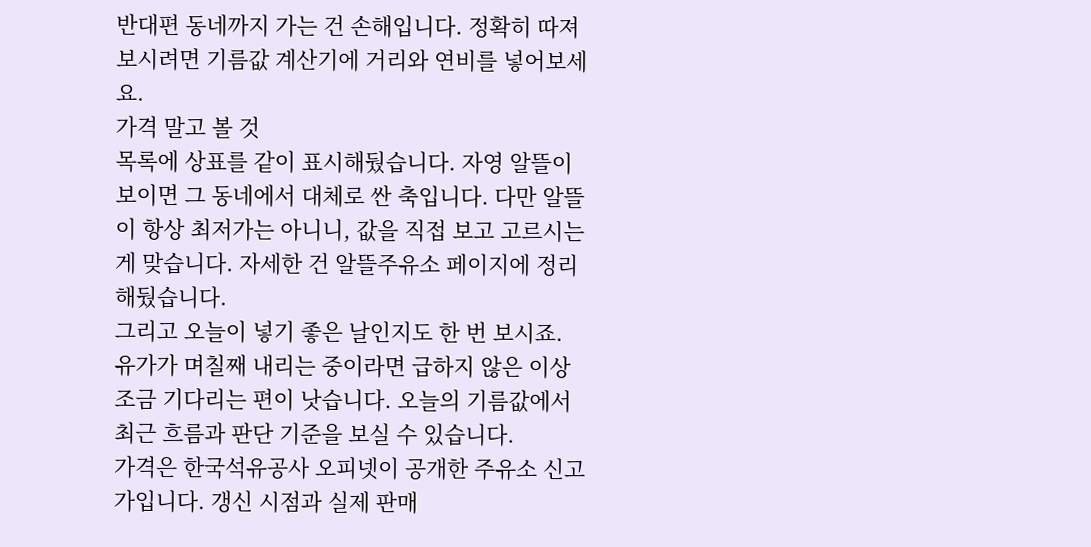반대편 동네까지 가는 건 손해입니다. 정확히 따져보시려면 기름값 계산기에 거리와 연비를 넣어보세요.
가격 말고 볼 것
목록에 상표를 같이 표시해뒀습니다. 자영 알뜰이 보이면 그 동네에서 대체로 싼 축입니다. 다만 알뜰이 항상 최저가는 아니니, 값을 직접 보고 고르시는 게 맞습니다. 자세한 건 알뜰주유소 페이지에 정리해뒀습니다.
그리고 오늘이 넣기 좋은 날인지도 한 번 보시죠. 유가가 며칠째 내리는 중이라면 급하지 않은 이상 조금 기다리는 편이 낫습니다. 오늘의 기름값에서 최근 흐름과 판단 기준을 보실 수 있습니다.
가격은 한국석유공사 오피넷이 공개한 주유소 신고가입니다. 갱신 시점과 실제 판매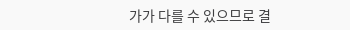가가 다를 수 있으므로 결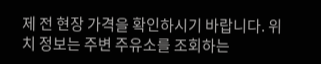제 전 현장 가격을 확인하시기 바랍니다. 위치 정보는 주변 주유소를 조회하는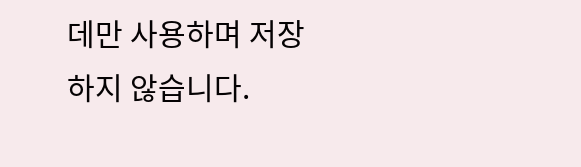데만 사용하며 저장하지 않습니다.